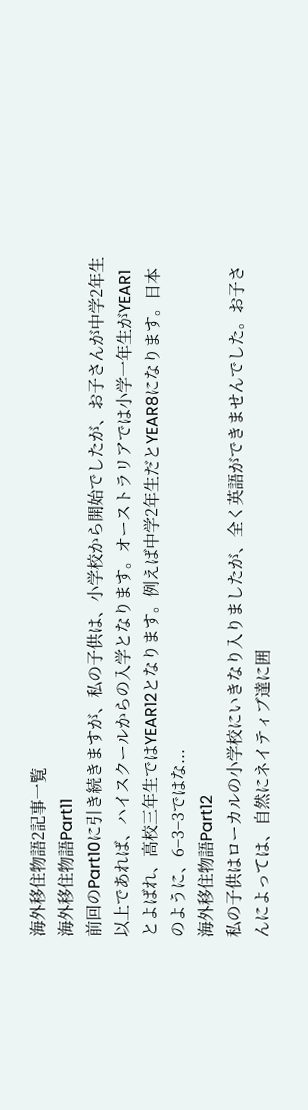海外移住物語2記事一覧
海外移住物語Part11
前回のPart10に引き続きますが、私の子供は、小学校から開始でしたが、お子さんが中学2年生以上であれば、ハイスクールからの入学となります。オーストラリアでは小学一年生がYEAR1とよばれ、高校三年生ではYEAR12となります。例えば中学2年生だとYEAR8になります。日本のように、6−3−3ではな...
海外移住物語Part12
私の子供はローカルの小学校にいきなり入りましたが、全く英語ができませんでした。お子さんによっては、自然にネイティブ達に囲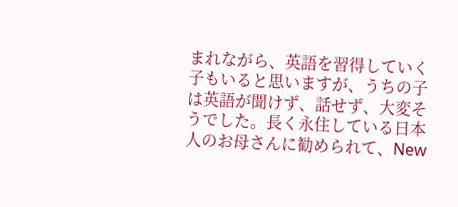まれながら、英語を習得していく子もいると思いますが、うちの子は英語が聞けず、話せず、大変そうでした。長く永住している日本人のお母さんに勧められて、New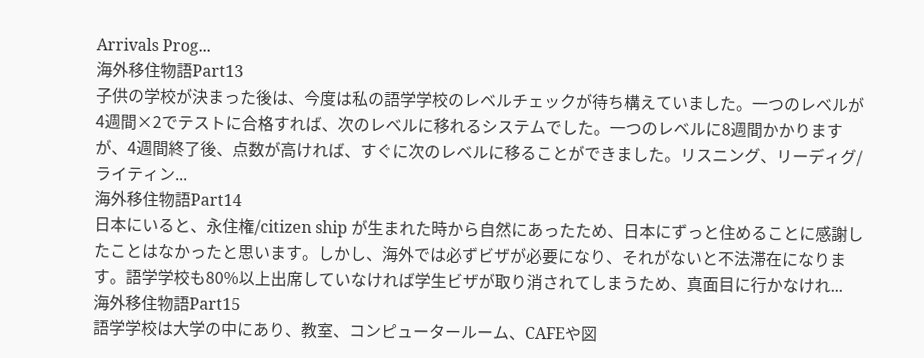Arrivals Prog...
海外移住物語Part13
子供の学校が決まった後は、今度は私の語学学校のレベルチェックが待ち構えていました。一つのレベルが4週間×2でテストに合格すれば、次のレベルに移れるシステムでした。一つのレベルに8週間かかりますが、4週間終了後、点数が高ければ、すぐに次のレベルに移ることができました。リスニング、リーディグ/ライティン...
海外移住物語Part14
日本にいると、永住権/citizen ship が生まれた時から自然にあったため、日本にずっと住めることに感謝したことはなかったと思います。しかし、海外では必ずビザが必要になり、それがないと不法滞在になります。語学学校も80%以上出席していなければ学生ビザが取り消されてしまうため、真面目に行かなけれ...
海外移住物語Part15
語学学校は大学の中にあり、教室、コンピュータールーム、CAFEや図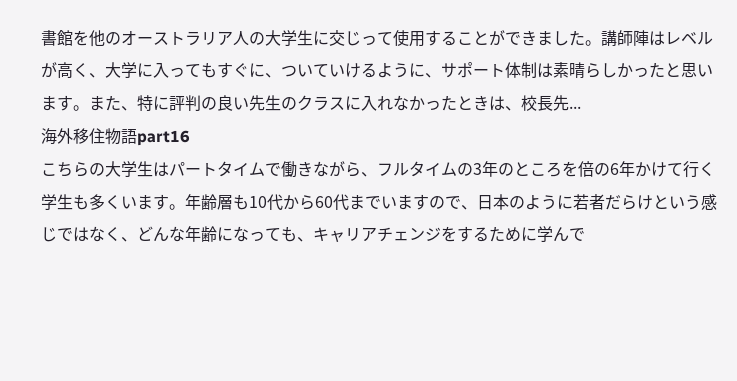書館を他のオーストラリア人の大学生に交じって使用することができました。講師陣はレベルが高く、大学に入ってもすぐに、ついていけるように、サポート体制は素晴らしかったと思います。また、特に評判の良い先生のクラスに入れなかったときは、校長先...
海外移住物語part16
こちらの大学生はパートタイムで働きながら、フルタイムの3年のところを倍の6年かけて行く学生も多くいます。年齢層も10代から60代までいますので、日本のように若者だらけという感じではなく、どんな年齢になっても、キャリアチェンジをするために学んで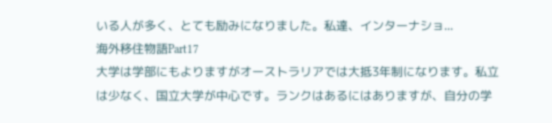いる人が多く、とても励みになりました。私達、インターナショ...
海外移住物語Part17
大学は学部にもよりますがオーストラリアでは大抵3年制になります。私立は少なく、国立大学が中心です。ランクはあるにはありますが、自分の学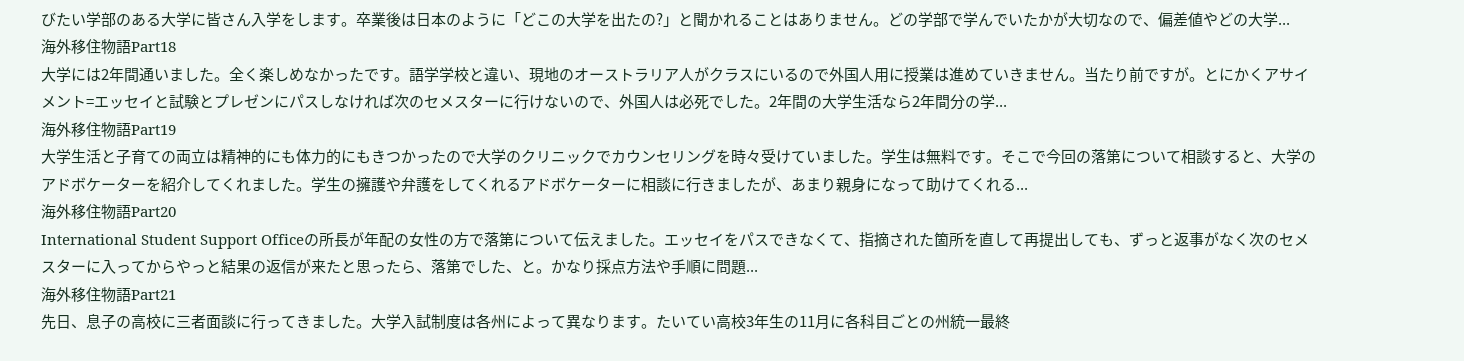びたい学部のある大学に皆さん入学をします。卒業後は日本のように「どこの大学を出たの?」と聞かれることはありません。どの学部で学んでいたかが大切なので、偏差値やどの大学...
海外移住物語Part18
大学には2年間通いました。全く楽しめなかったです。語学学校と違い、現地のオーストラリア人がクラスにいるので外国人用に授業は進めていきません。当たり前ですが。とにかくアサイメント=エッセイと試験とプレゼンにパスしなければ次のセメスターに行けないので、外国人は必死でした。2年間の大学生活なら2年間分の学...
海外移住物語Part19
大学生活と子育ての両立は精神的にも体力的にもきつかったので大学のクリニックでカウンセリングを時々受けていました。学生は無料です。そこで今回の落第について相談すると、大学のアドボケーターを紹介してくれました。学生の擁護や弁護をしてくれるアドボケーターに相談に行きましたが、あまり親身になって助けてくれる...
海外移住物語Part20
International Student Support Officeの所長が年配の女性の方で落第について伝えました。エッセイをパスできなくて、指摘された箇所を直して再提出しても、ずっと返事がなく次のセメスターに入ってからやっと結果の返信が来たと思ったら、落第でした、と。かなり採点方法や手順に問題...
海外移住物語Part21
先日、息子の高校に三者面談に行ってきました。大学入試制度は各州によって異なります。たいてい高校3年生の11月に各科目ごとの州統一最終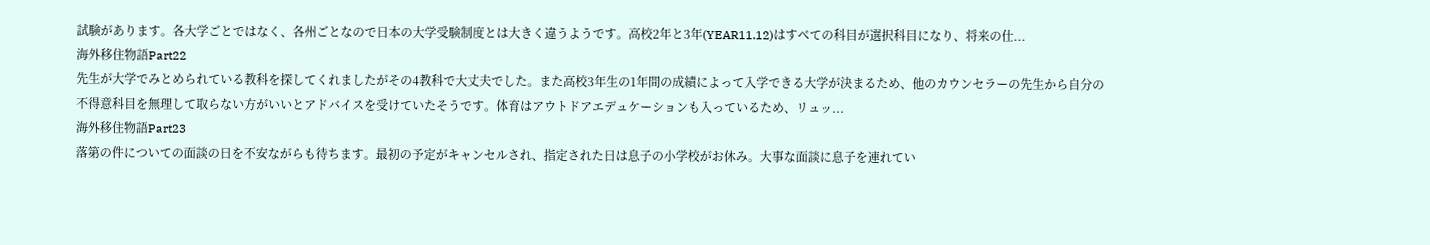試験があります。各大学ごとではなく、各州ごとなので日本の大学受験制度とは大きく違うようです。高校2年と3年(YEAR11.12)はすべての科目が選択科目になり、将来の仕...
海外移住物語Part22
先生が大学でみとめられている教科を探してくれましたがその4教科で大丈夫でした。また高校3年生の1年間の成績によって入学できる大学が決まるため、他のカウンセラーの先生から自分の不得意科目を無理して取らない方がいいとアドバイスを受けていたそうです。体育はアウトドアエデュケーションも入っているため、リュッ...
海外移住物語Part23
落第の件についての面談の日を不安ながらも待ちます。最初の予定がキャンセルされ、指定された日は息子の小学校がお休み。大事な面談に息子を連れてい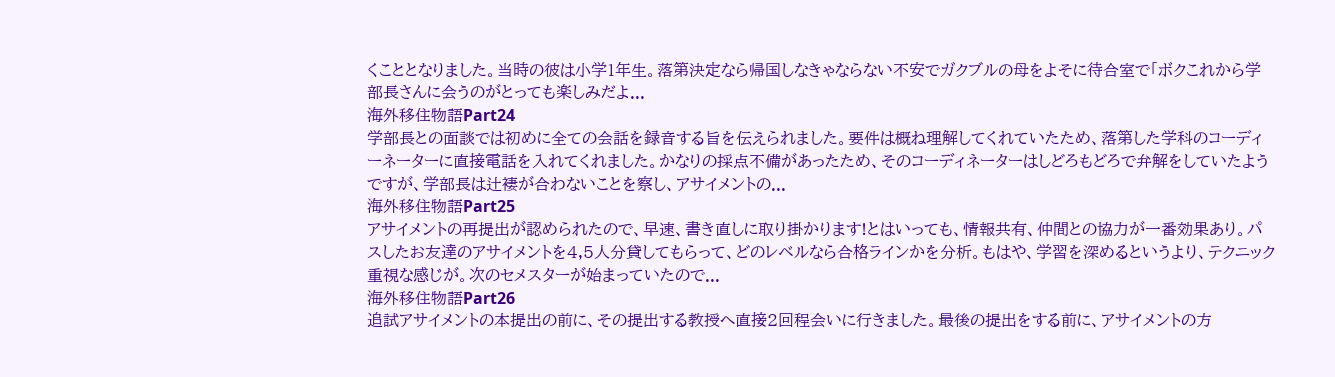くこととなりました。当時の彼は小学1年生。落第決定なら帰国しなきゃならない不安でガクブルの母をよそに待合室で「ボクこれから学部長さんに会うのがとっても楽しみだよ...
海外移住物語Part24
学部長との面談では初めに全ての会話を録音する旨を伝えられました。要件は概ね理解してくれていたため、落第した学科のコーディーネーターに直接電話を入れてくれました。かなりの採点不備があったため、そのコーディネーターはしどろもどろで弁解をしていたようですが、学部長は辻褄が合わないことを察し、アサイメントの...
海外移住物語Part25
アサイメントの再提出が認められたので、早速、書き直しに取り掛かります!とはいっても、情報共有、仲間との協力が一番効果あり。パスしたお友達のアサイメントを4,5人分貸してもらって、どのレベルなら合格ラインかを分析。もはや、学習を深めるというより、テクニック重視な感じが。次のセメスターが始まっていたので...
海外移住物語Part26
追試アサイメントの本提出の前に、その提出する教授へ直接2回程会いに行きました。最後の提出をする前に、アサイメントの方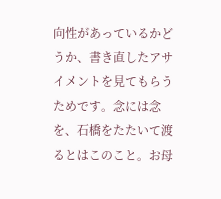向性があっているかどうか、書き直したアサイメントを見てもらうためです。念には念を、石橋をたたいて渡るとはこのこと。お母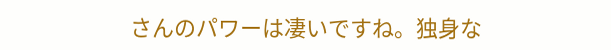さんのパワーは凄いですね。独身な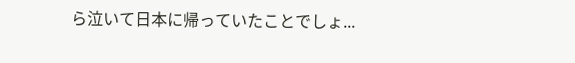ら泣いて日本に帰っていたことでしょ...